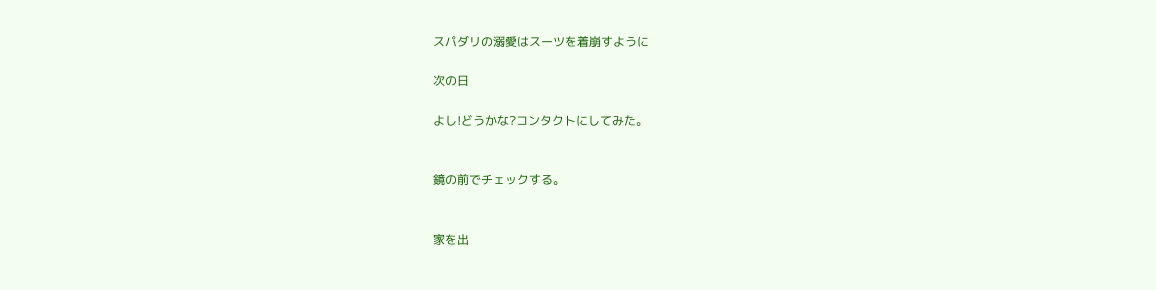スパダリの溺愛はスーツを着崩すように

次の日

よし!どうかな?コンタクトにしてみた。


鏡の前でチェックする。


家を出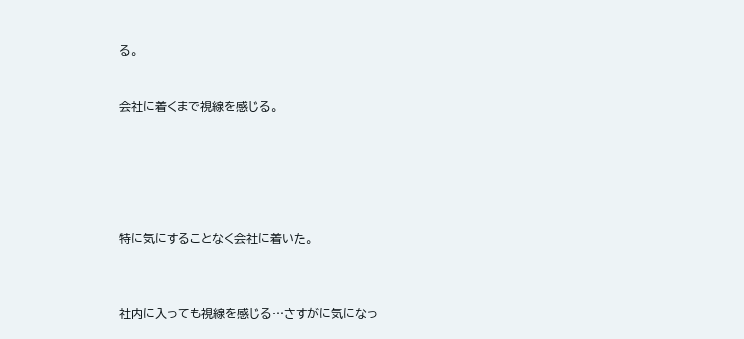る。


会社に着くまで視線を感じる。






特に気にすることなく会社に着いた。



社内に入っても視線を感じる…さすがに気になっ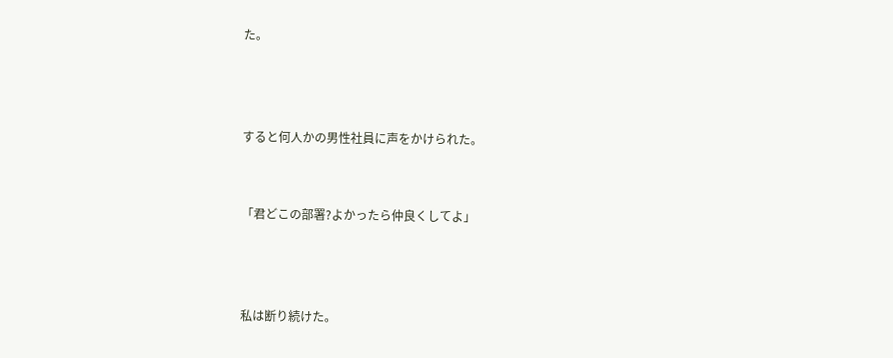た。



すると何人かの男性社員に声をかけられた。


「君どこの部署?よかったら仲良くしてよ」



私は断り続けた。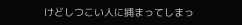けどしつこい人に捕まってしまっ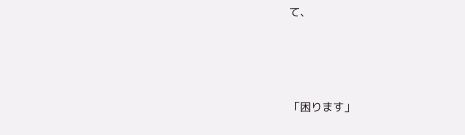て、



「困ります」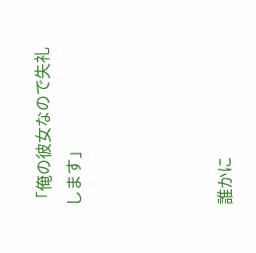「俺の彼女なので失礼します」




誰かに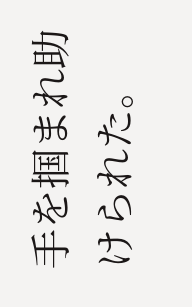手を掴まれ助けられた。